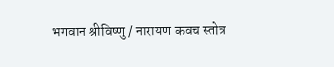भगवान श्रीविष्णु / नारायण कवच स्तोत्र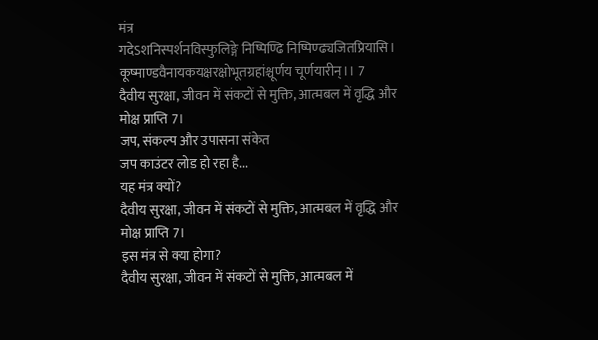मंत्र
गदेऽशनिस्पर्शनविस्फुलिङ्गे निष्पिण्ढि निष्पिण्ढ्यजितप्रियासि। कूष्माण्डवैनायकयक्षरक्षोभूतग्रहांश्चूर्णय चूर्णयारीन्।। 7
दैवीय सुरक्षा, जीवन में संकटों से मुक्ति, आत्मबल में वृद्धि और मोक्ष प्राप्ति 7।
जप, संकल्प और उपासना संकेत
जप काउंटर लोड हो रहा है...
यह मंत्र क्यों?
दैवीय सुरक्षा, जीवन में संकटों से मुक्ति, आत्मबल में वृद्धि और मोक्ष प्राप्ति 7।
इस मंत्र से क्या होगा?
दैवीय सुरक्षा, जीवन में संकटों से मुक्ति, आत्मबल में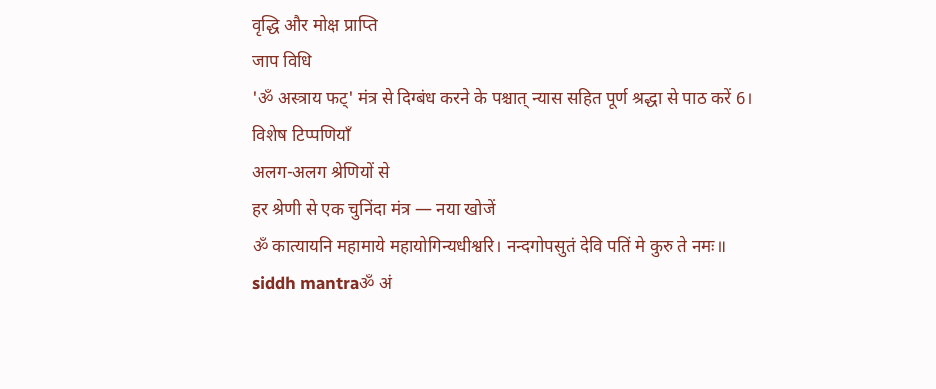वृद्धि और मोक्ष प्राप्ति
जाप विधि
'ॐ अस्त्राय फट्' मंत्र से दिग्बंध करने के पश्चात् न्यास सहित पूर्ण श्रद्धा से पाठ करें 6।
विशेष टिप्पणियाँ
अलग-अलग श्रेणियों से
हर श्रेणी से एक चुनिंदा मंत्र — नया खोजें
ॐ कात्यायनि महामाये महायोगिन्यधीश्वरि। नन्दगोपसुतं देवि पतिं मे कुरु ते नमः॥
siddh mantraॐ अं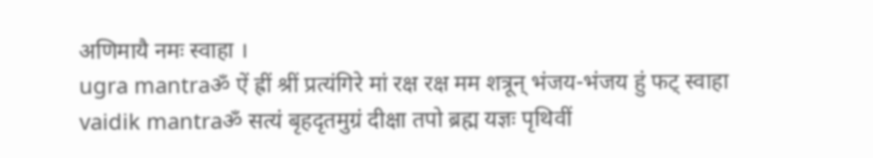अणिमायै नमः स्वाहा ।
ugra mantraॐ ऐं ह्रीं श्रीं प्रत्यंगिरे मां रक्ष रक्ष मम शत्रून् भंजय-भंजय हुं फट् स्वाहा
vaidik mantraॐ सत्यं बृहदृतमुग्रं दीक्षा तपो ब्रह्म यज्ञः पृथिवीं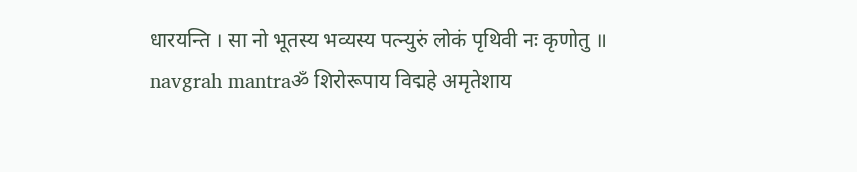धारयन्ति । सा नो भूतस्य भव्यस्य पत्न्युरुं लोकं पृथिवी नः कृणोतु ॥
navgrah mantraॐ शिरोरूपाय विद्महे अमृतेशाय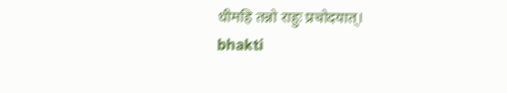धीमहि तन्नो राहुः प्रचोदयात्।
bhakti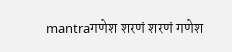mantraगणेश शरणं शरणं गणेश